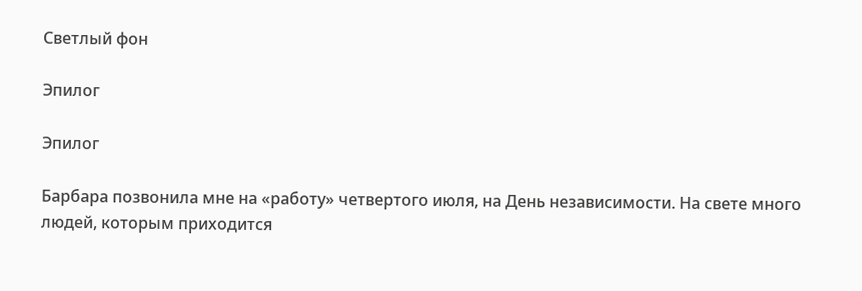Светлый фон

Эпилог

Эпилог

Барбара позвонила мне на «работу» четвертого июля, на День независимости. На свете много людей, которым приходится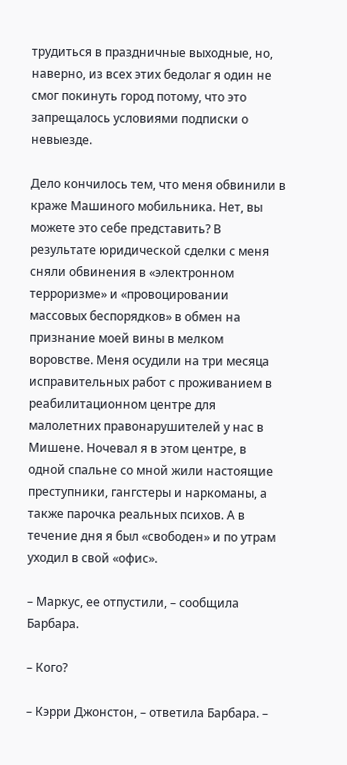трудиться в праздничные выходные, но, наверно, из всех этих бедолаг я один не смог покинуть город потому, что это запрещалось условиями подписки о невыезде.

Дело кончилось тем, что меня обвинили в краже Машиного мобильника. Нет, вы можете это себе представить? В результате юридической сделки с меня сняли обвинения в «электронном терроризме» и «провоцировании массовых беспорядков» в обмен на признание моей вины в мелком воровстве. Меня осудили на три месяца исправительных работ с проживанием в реабилитационном центре для малолетних правонарушителей у нас в Мишене. Ночевал я в этом центре, в одной спальне со мной жили настоящие преступники, гангстеры и наркоманы, а также парочка реальных психов. А в течение дня я был «свободен» и по утрам уходил в свой «офис».

– Маркус, ее отпустили, – сообщила Барбара.

– Кого?

– Кэрри Джонстон, – ответила Барбара. –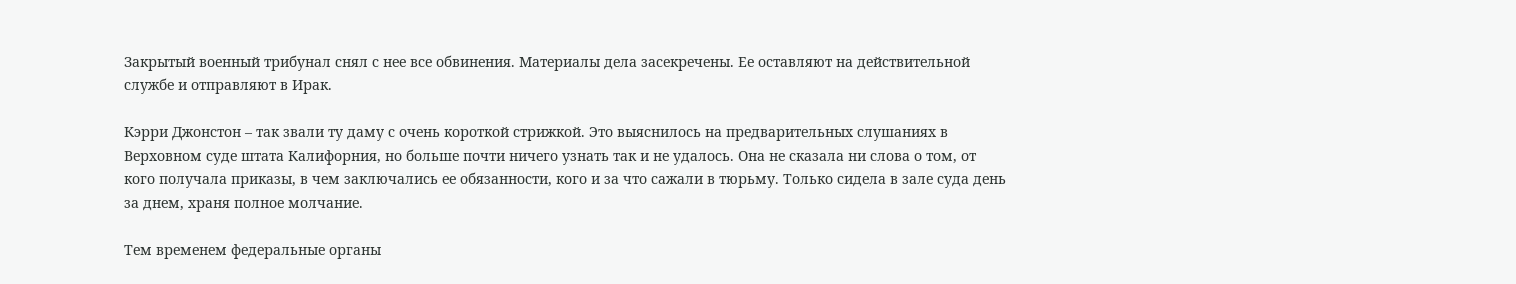Закрытый военный трибунал снял с нее все обвинения. Материалы дела засекречены. Ее оставляют на действительной службе и отправляют в Ирак.

Кэрри Джонстон – так звали ту даму с очень короткой стрижкой. Это выяснилось на предварительных слушаниях в Верховном суде штата Калифорния, но больше почти ничего узнать так и не удалось. Она не сказала ни слова о том, от кого получала приказы, в чем заключались ее обязанности, кого и за что сажали в тюрьму. Только сидела в зале суда день за днем, храня полное молчание.

Тем временем федеральные органы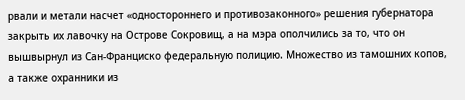рвали и метали насчет «одностороннего и противозаконного» решения губернатора закрыть их лавочку на Острове Сокровищ, а на мэра ополчились за то, что он вышвырнул из Сан-Франциско федеральную полицию. Множество из тамошних копов, а также охранники из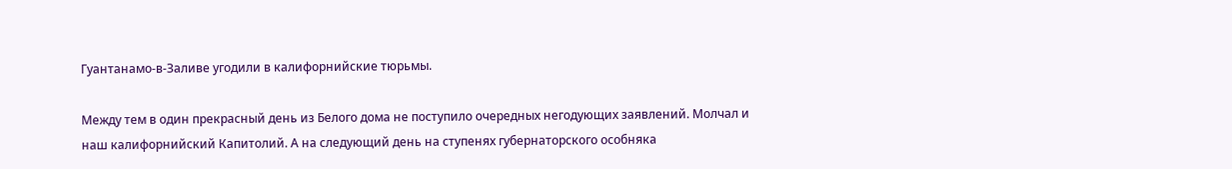Гуантанамо-в-Заливе угодили в калифорнийские тюрьмы.

Между тем в один прекрасный день из Белого дома не поступило очередных негодующих заявлений. Молчал и наш калифорнийский Капитолий. А на следующий день на ступенях губернаторского особняка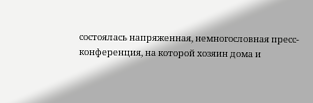состоялась напряженная, немногословная пресс-конференция, на которой хозяин дома и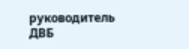руководитель ДВБ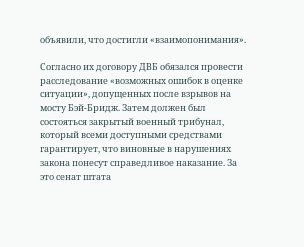объявили, что достигли «взаимопонимания».

Согласно их договору ДВБ обязался провести расследование «возможных ошибок в оценке ситуации», допущенных после взрывов на мосту Бэй-Бридж. Затем должен был состояться закрытый военный трибунал, который всеми доступными средствами гарантирует, что виновные в нарушениях закона понесут справедливое наказание. За это сенат штата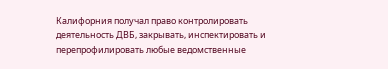Калифорния получал право контролировать деятельность ДВБ, закрывать, инспектировать и перепрофилировать любые ведомственные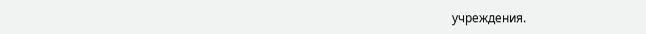учреждения.